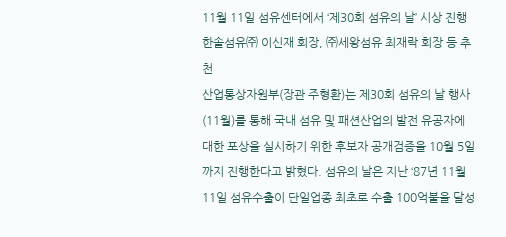11월 11일 섬유센터에서 ‘제30회 섬유의 날’ 시상 진행
한솔섬유㈜ 이신재 회장, ㈜세왕섬유 최재락 회장 등 추천
산업통상자원부(장관 주형환)는 제30회 섬유의 날 행사(11월)를 통해 국내 섬유 및 패션산업의 발전 유공자에 대한 포상을 실시하기 위한 후보자 공개검증을 10월 5일까지 진행한다고 밝혔다. 섬유의 날은 지난 ‘87년 11월 11일 섬유수출이 단일업종 최초로 수출 100억불을 달성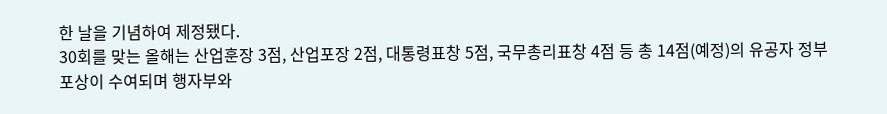한 날을 기념하여 제정됐다.
30회를 맞는 올해는 산업훈장 3점, 산업포장 2점, 대통령표창 5점, 국무총리표창 4점 등 총 14점(예정)의 유공자 정부포상이 수여되며 행자부와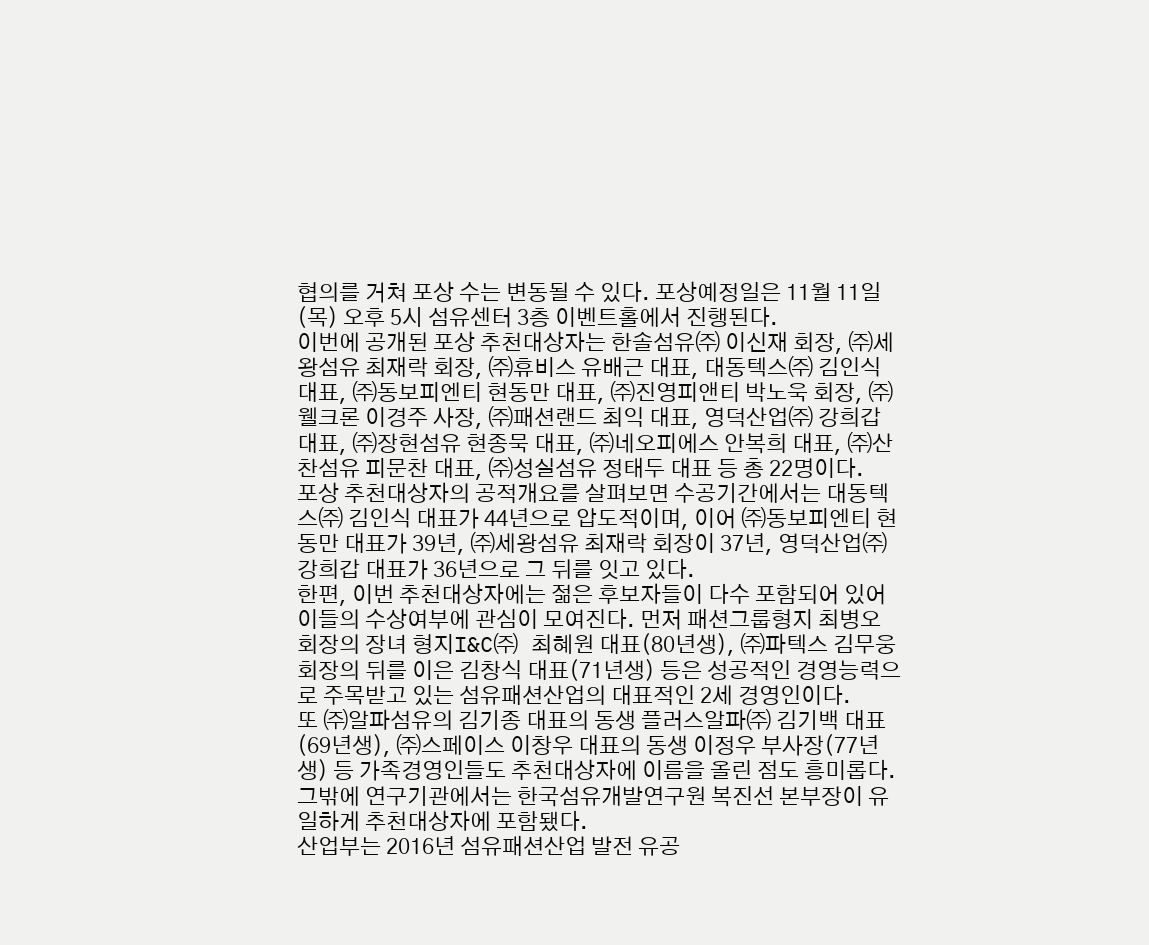협의를 거쳐 포상 수는 변동될 수 있다. 포상예정일은 11월 11일(목) 오후 5시 섬유센터 3층 이벤트홀에서 진행된다.
이번에 공개된 포상 추천대상자는 한솔섬유㈜ 이신재 회장, ㈜세왕섬유 최재락 회장, ㈜휴비스 유배근 대표, 대동텍스㈜ 김인식 대표, ㈜동보피엔티 현동만 대표, ㈜진영피앤티 박노욱 회장, ㈜웰크론 이경주 사장, ㈜패션랜드 최익 대표, 영덕산업㈜ 강희갑 대표, ㈜장현섬유 현종묵 대표, ㈜네오피에스 안복희 대표, ㈜산찬섬유 피문찬 대표, ㈜성실섬유 정태두 대표 등 총 22명이다.
포상 추천대상자의 공적개요를 살펴보면 수공기간에서는 대동텍스㈜ 김인식 대표가 44년으로 압도적이며, 이어 ㈜동보피엔티 현동만 대표가 39년, ㈜세왕섬유 최재락 회장이 37년, 영덕산업㈜ 강희갑 대표가 36년으로 그 뒤를 잇고 있다.
한편, 이번 추천대상자에는 젊은 후보자들이 다수 포함되어 있어 이들의 수상여부에 관심이 모여진다. 먼저 패션그룹형지 최병오 회장의 장녀 형지I&C㈜ 최혜원 대표(80년생), ㈜파텍스 김무웅 회장의 뒤를 이은 김창식 대표(71년생) 등은 성공적인 경영능력으로 주목받고 있는 섬유패션산업의 대표적인 2세 경영인이다.
또 ㈜알파섬유의 김기종 대표의 동생 플러스알파㈜ 김기백 대표(69년생), ㈜스페이스 이창우 대표의 동생 이정우 부사장(77년생) 등 가족경영인들도 추천대상자에 이름을 올린 점도 흥미롭다. 그밖에 연구기관에서는 한국섬유개발연구원 복진선 본부장이 유일하게 추천대상자에 포함됐다.
산업부는 2016년 섬유패션산업 발전 유공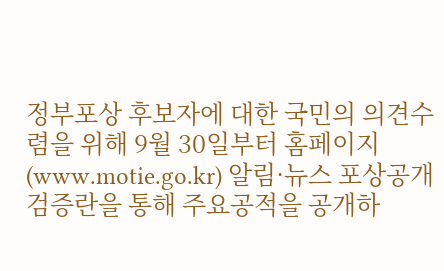정부포상 후보자에 대한 국민의 의견수렴을 위해 9월 30일부터 홈페이지(www.motie.go.kr) 알림·뉴스 포상공개검증란을 통해 주요공적을 공개하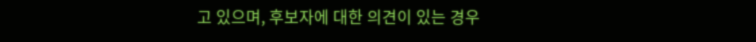고 있으며, 후보자에 대한 의견이 있는 경우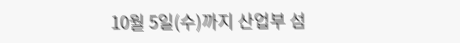10월 5일(수)까지 산업부 섬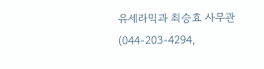유세라믹과 최승효 사무관(044-203-4294,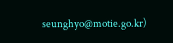seunghyo@motie.go.kr)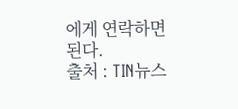에게 연락하면 된다.
출처 : TIN뉴스